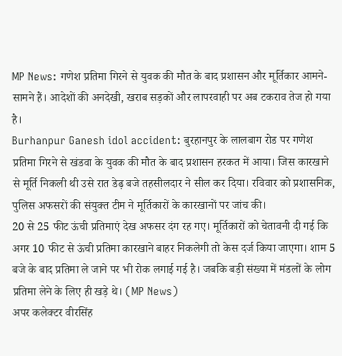MP News: गणेश प्रतिमा गिरने से युवक की मौत के बाद प्रशासन और मूर्तिकार आमने-सामने हैं। आदेशों की अनदेखी, खराब सड़कों और लापरवाही पर अब टकराव तेज हो गया है।
Burhanpur Ganesh idol accident: बुरहानपुर के लालबाग रोड पर गणेश प्रतिमा गिरने से खंडवा के युवक की मौत के बाद प्रशासन हरकत में आया। जिस कारखाने से मूर्ति निकली थी उसे रात डेढ़ बजे तहसीलदार ने सील कर दिया। रविवार को प्रशासनिक, पुलिस अफसरों की संयुक्त टीम ने मूर्तिकारों के कारखानों पर जांच की।
20 से 25 फीट ऊंची प्रतिमाएं देख अफसर दंग रह गए। मूर्तिकारों को चेतावनी दी गई कि अगर 10 फीट से ऊंची प्रतिमा कारखाने बाहर निकलेगी तो केस दर्ज किया जाएगा। शाम 5 बजे के बाद प्रतिमा ले जाने पर भी रोक लगाई गई है। जबकि बड़ी संख्या में मंडलों के लोग प्रतिमा लेने के लिए ही खड़े थे। (MP News)
अपर कलेक्टर वीरसिंह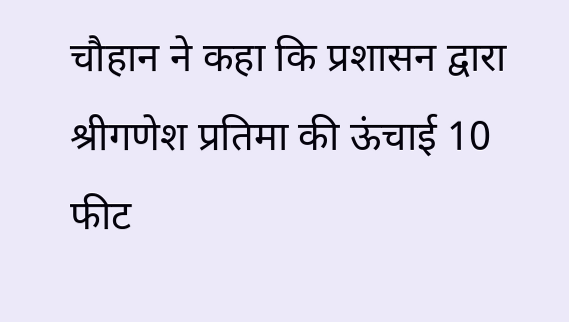चौहान ने कहा कि प्रशासन द्वारा श्रीगणेश प्रतिमा की ऊंचाई 10 फीट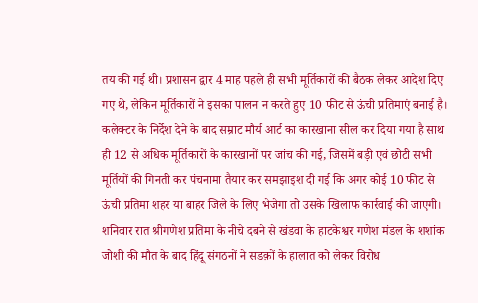तय की गई थी। प्रशासन द्वार 4 माह पहले ही सभी मूर्तिकारों की बैठक लेकर आदेश दिए गए थे, लेकिन मूर्तिकारों ने इसका पालन न करते हुए 10 फीट से ऊंची प्रतिमाएं बनाई है।
कलेक्टर के निर्देश देने के बाद सम्राट मौर्य आर्ट का कारखाना सील कर दिया गया है साथ ही 12 से अधिक मूर्तिकारों के कारखानों पर जांच की गई, जिसमें बड़ी एवं छोटी सभी मूर्तियों की गिनती कर पंचनामा तैयार कर समझाइश दी गई कि अगर कोई 10 फीट से ऊंची प्रतिमा शहर या बाहर जिले के लिए भेजेगा तो उसके खिलाफ कार्रवाई की जाएगी।
शनिवार रात श्रीगणेश प्रतिमा के नीचे दबने से खंडवा के हाटकेश्वर गणेश मंडल के शशांक जोशी की मौत के बाद हिंदू संगठनों ने सडक़ों के हालात को लेकर विरोध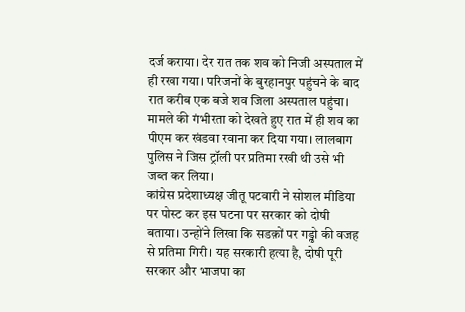दर्ज कराया। देर रात तक शव को निजी अस्पताल में ही रखा गया। परिजनों के बुरहानपुर पहुंचने के बाद रात करीब एक बजे शव जिला अस्पताल पहुंचा। मामले की गंभीरता को देखते हुए रात में ही शव का पीएम कर खंडवा रवाना कर दिया गया। लालबाग पुलिस ने जिस ट्रॉली पर प्रतिमा रखी थी उसे भी जब्त कर लिया।
कांग्रेस प्रदेशाध्यक्ष जीतू पटवारी ने सोशल मीडिया पर पोस्ट कर इस घटना पर सरकार को दोषी बताया। उन्होंने लिखा कि सडक़ों पर गड्ढो की वजह से प्रतिमा गिरी। यह सरकारी हत्या है, दोषी पूरी सरकार और भाजपा का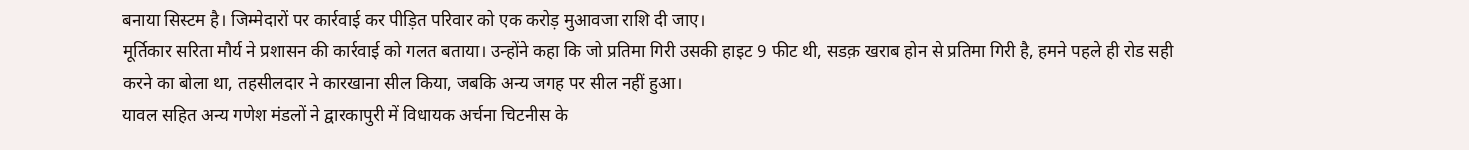बनाया सिस्टम है। जिम्मेदारों पर कार्रवाई कर पीड़ित परिवार को एक करोड़ मुआवजा राशि दी जाए।
मूर्तिकार सरिता मौर्य ने प्रशासन की कार्रवाई को गलत बताया। उन्होंने कहा कि जो प्रतिमा गिरी उसकी हाइट 9 फीट थी, सडक़ खराब होन से प्रतिमा गिरी है, हमने पहले ही रोड सही करने का बोला था, तहसीलदार ने कारखाना सील किया, जबकि अन्य जगह पर सील नहीं हुआ।
यावल सहित अन्य गणेश मंडलों ने द्वारकापुरी में विधायक अर्चना चिटनीस के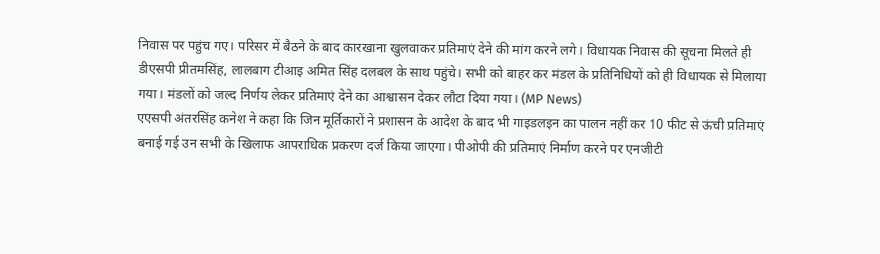निवास पर पहुंच गए। परिसर में बैठने के बाद कारखाना खुलवाकर प्रतिमाएं देने की मांग करने लगे। विधायक निवास की सूचना मिलते ही डीएसपी प्रीतमसिंह, लालबाग टीआइ अमित सिंह दलबल के साथ पहुंचे। सभी को बाहर कर मंडल के प्रतिनिधियों को ही विधायक से मिलाया गया। मंडलों को जल्द निर्णय लेकर प्रतिमाएं देने का आश्वासन देकर लौटा दिया गया। (MP News)
एएसपी अंतरसिंह कनेश ने कहा कि जिन मूर्तिकारों ने प्रशासन के आदेश के बाद भी गाइडलइन का पालन नहीं कर 10 फीट से ऊंची प्रतिमाएं बनाई गई उन सभी के खिलाफ आपराधिक प्रकरण दर्ज किया जाएगा। पीओपी की प्रतिमाएं निर्माण करने पर एनजीटी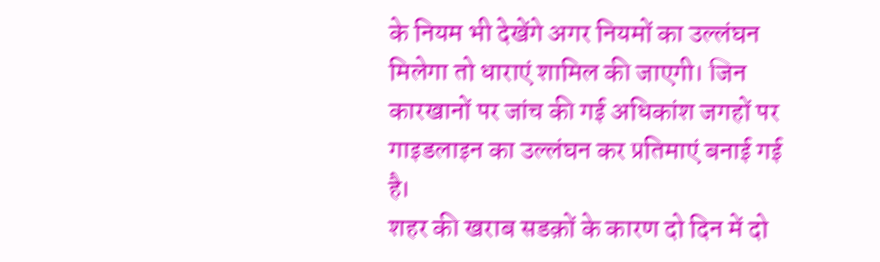के नियम भी देखेंगे अगर नियमों का उल्लंघन मिलेगा तो धाराएं शामिल की जाएगी। जिन कारखानों पर जांच की गई अधिकांश जगहों पर गाइडलाइन का उल्लंघन कर प्रतिमाएं बनाई गई है।
शहर की खराब सडक़ों के कारण दो दिन में दो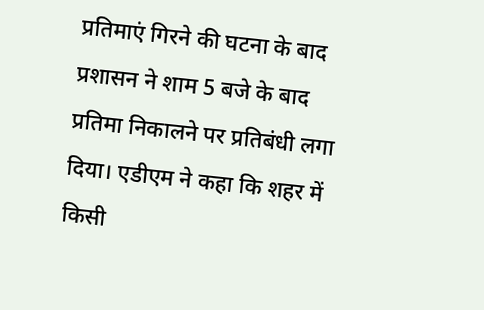प्रतिमाएं गिरने की घटना के बाद प्रशासन ने शाम 5 बजे के बाद प्रतिमा निकालने पर प्रतिबंधी लगा दिया। एडीएम ने कहा कि शहर में किसी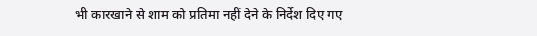भी कारखाने से शाम को प्रतिमा नहीं देने के निर्देश दिए गए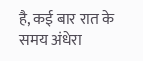है, कई बार रात के समय अंधेरा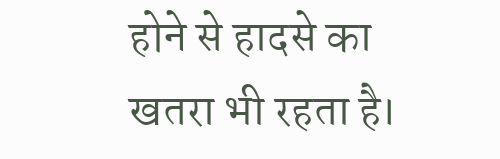होने से हादसे का खतरा भी रहता है।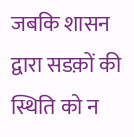जबकि शासन द्वारा सडक़ों की स्थिति को न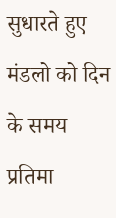सुधारते हुए मंडलो को दिन के समय प्रतिमा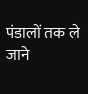पंडालों तक ले जाने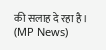की सलाह दे रहा है। (MP News)